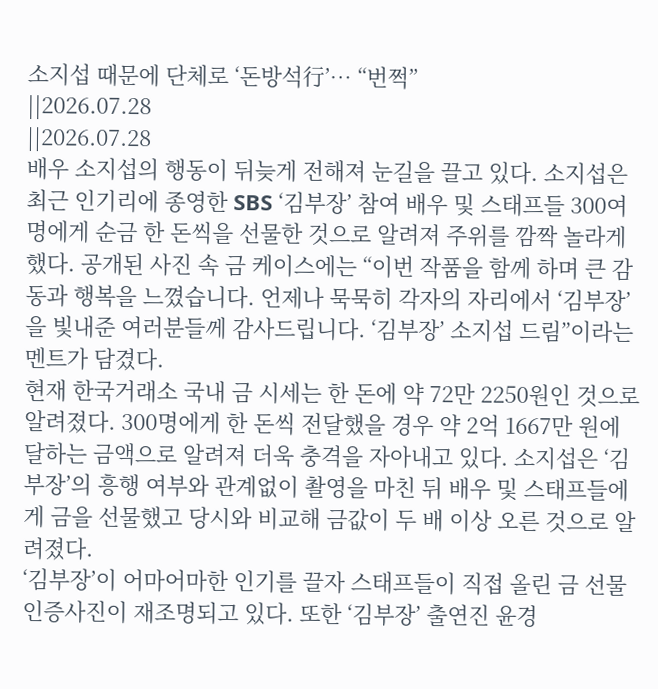소지섭 때문에 단체로 ‘돈방석行’… “번쩍”
||2026.07.28
||2026.07.28
배우 소지섭의 행동이 뒤늦게 전해져 눈길을 끌고 있다. 소지섭은 최근 인기리에 종영한 SBS ‘김부장’ 참여 배우 및 스태프들 300여 명에게 순금 한 돈씩을 선물한 것으로 알려져 주위를 깜짝 놀라게 했다. 공개된 사진 속 금 케이스에는 “이번 작품을 함께 하며 큰 감동과 행복을 느꼈습니다. 언제나 묵묵히 각자의 자리에서 ‘김부장’을 빛내준 여러분들께 감사드립니다. ‘김부장’ 소지섭 드림”이라는 멘트가 담겼다.
현재 한국거래소 국내 금 시세는 한 돈에 약 72만 2250원인 것으로 알려졌다. 300명에게 한 돈씩 전달했을 경우 약 2억 1667만 원에 달하는 금액으로 알려져 더욱 충격을 자아내고 있다. 소지섭은 ‘김부장’의 흥행 여부와 관계없이 촬영을 마친 뒤 배우 및 스태프들에게 금을 선물했고 당시와 비교해 금값이 두 배 이상 오른 것으로 알려졌다.
‘김부장’이 어마어마한 인기를 끌자 스태프들이 직접 올린 금 선물 인증사진이 재조명되고 있다. 또한 ‘김부장’ 출연진 윤경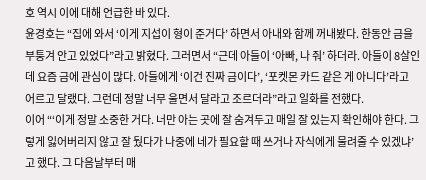호 역시 이에 대해 언급한 바 있다.
윤경호는 “집에 와서 ‘이게 지섭이 형이 준거다’ 하면서 아내와 함께 꺼내봤다. 한동안 금을 부퉁겨 안고 있었다”라고 밝혔다. 그러면서 “근데 아들이 ‘아빠, 나 줘’ 하더라. 아들이 8살인데 요즘 금에 관심이 많다. 아들에게 ‘이건 진짜 금이다’, ‘포켓몬 카드 같은 게 아니다’라고 어르고 달랬다. 그런데 정말 너무 울면서 달라고 조르더라”라고 일화를 전했다.
이어 “‘이게 정말 소중한 거다. 너만 아는 곳에 잘 숨겨두고 매일 잘 있는지 확인해야 한다. 그렇게 잃어버리지 않고 잘 뒀다가 나중에 네가 필요할 때 쓰거나 자식에게 물려줄 수 있겠냐’고 했다. 그 다음날부터 매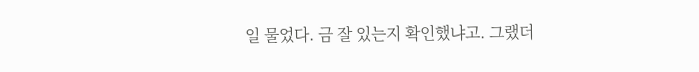일 물었다. 금 잘 있는지 확인했냐고. 그랬더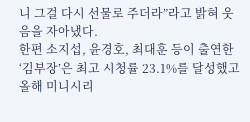니 그걸 다시 선물로 주더라”라고 밝혀 웃음을 자아냈다.
한편 소지섭, 윤경호, 최대훈 등이 출연한 ‘김부장’은 최고 시청률 23.1%를 달성했고 올해 미니시리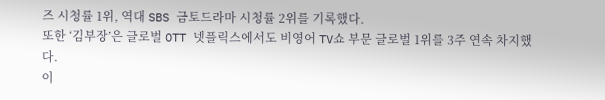즈 시청률 1위, 역대 SBS 금토드라마 시청률 2위를 기록했다.
또한 ‘김부장’은 글로벌 OTT 넷플릭스에서도 비영어 TV쇼 부문 글로벌 1위를 3주 연속 차지했다.
이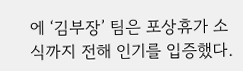에 ‘김부장’ 팀은 포상휴가 소식까지 전해 인기를 입증했다.